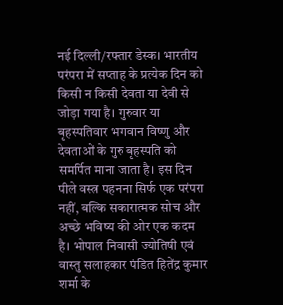नई दिल्ली/रफ्तार डेस्क। भारतीय परंपरा में सप्ताह के प्रत्येक दिन को किसी न किसी देवता या देवी से जोड़ा गया है। गुरुवार या बृहस्पतिवार भगवान विष्णु और देवताओं के गुरु बृहस्पति को समर्पित माना जाता है। इस दिन पीले वस्त्र पहनना सिर्फ एक परंपरा नहीं, बल्कि सकारात्मक सोच और अच्छे भविष्य की ओर एक कदम है। भोपाल निवासी ज्योतिषी एवं वास्तु सलाहकार पंडित हितेंद्र कुमार शर्मा के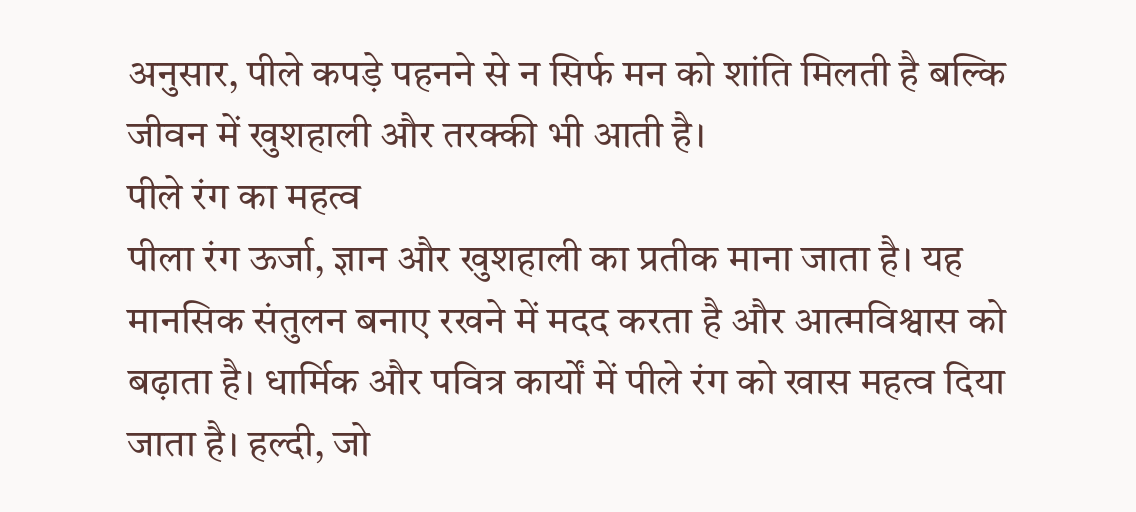अनुसार, पीले कपड़े पहनने से न सिर्फ मन को शांति मिलती है बल्कि जीवन में खुशहाली और तरक्की भी आती है।
पीले रंग का महत्व
पीला रंग ऊर्जा, ज्ञान और खुशहाली का प्रतीक माना जाता है। यह मानसिक संतुलन बनाए रखने में मदद करता है और आत्मविश्वास को बढ़ाता है। धार्मिक और पवित्र कार्यों में पीले रंग को खास महत्व दिया जाता है। हल्दी, जो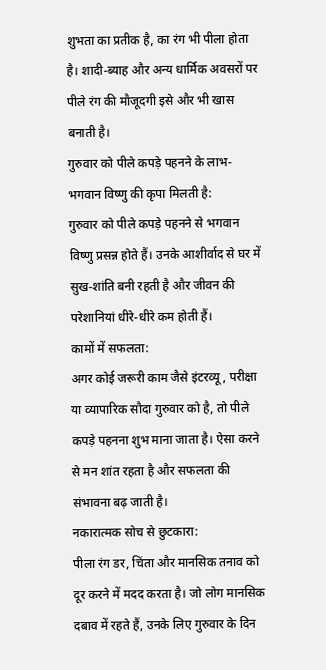शुभता का प्रतीक है, का रंग भी पीला होता है। शादी-ब्याह और अन्य धार्मिक अवसरों पर पीले रंग की मौजूदगी इसे और भी खास बनाती है।
गुरुवार को पीले कपड़े पहनने के लाभ-
भगवान विष्णु की कृपा मिलती है:
गुरुवार को पीले कपड़े पहनने से भगवान विष्णु प्रसन्न होते हैं। उनके आशीर्वाद से घर में सुख-शांति बनी रहती है और जीवन की परेशानियां धीरे-धीरे कम होती हैं।
कामों में सफलता:
अगर कोई जरूरी काम जैसे इंटरव्यू, परीक्षा या व्यापारिक सौदा गुरुवार को है, तो पीले कपड़े पहनना शुभ माना जाता है। ऐसा करने से मन शांत रहता है और सफलता की संभावना बढ़ जाती है।
नकारात्मक सोच से छुटकारा:
पीला रंग डर, चिंता और मानसिक तनाव को दूर करने में मदद करता है। जो लोग मानसिक दबाव में रहते हैं, उनके लिए गुरुवार के दिन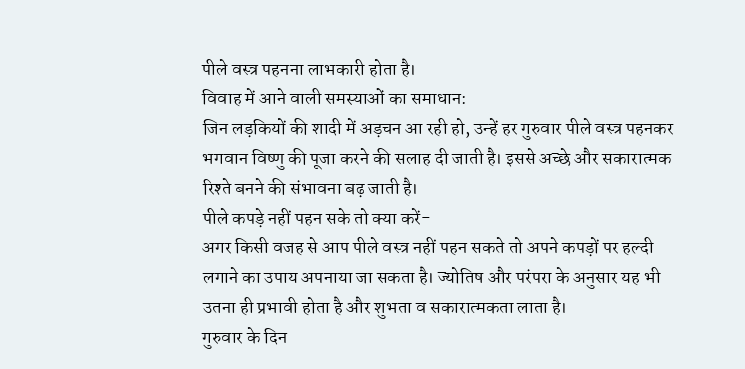पीले वस्त्र पहनना लाभकारी होता है।
विवाह में आने वाली समस्याओं का समाधान:
जिन लड़कियों की शादी में अड़चन आ रही हो, उन्हें हर गुरुवार पीले वस्त्र पहनकर भगवान विष्णु की पूजा करने की सलाह दी जाती है। इससे अच्छे और सकारात्मक रिश्ते बनने की संभावना बढ़ जाती है।
पीले कपड़े नहीं पहन सके तो क्या करें-
अगर किसी वजह से आप पीले वस्त्र नहीं पहन सकते तो अपने कपड़ों पर हल्दी लगाने का उपाय अपनाया जा सकता है। ज्योतिष और परंपरा के अनुसार यह भी उतना ही प्रभावी होता है और शुभता व सकारात्मकता लाता है।
गुरुवार के दिन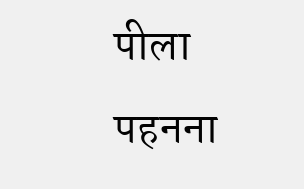पीला पहनना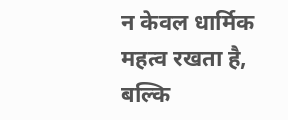न केवल धार्मिक महत्व रखता है, बल्कि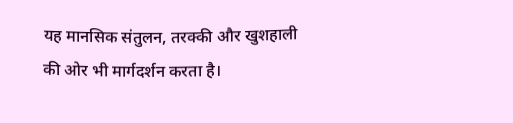यह मानसिक संतुलन, तरक्की और खुशहाली की ओर भी मार्गदर्शन करता है।